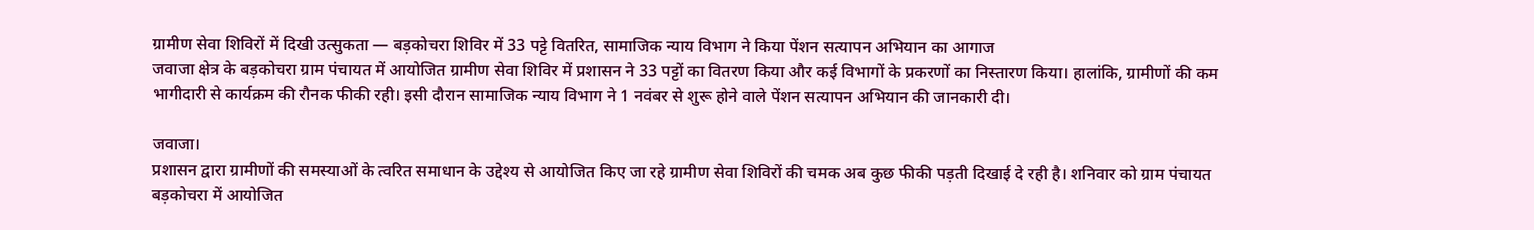ग्रामीण सेवा शिविरों में दिखी उत्सुकता — बड़कोचरा शिविर में 33 पट्टे वितरित, सामाजिक न्याय विभाग ने किया पेंशन सत्यापन अभियान का आगाज
जवाजा क्षेत्र के बड़कोचरा ग्राम पंचायत में आयोजित ग्रामीण सेवा शिविर में प्रशासन ने 33 पट्टों का वितरण किया और कई विभागों के प्रकरणों का निस्तारण किया। हालांकि, ग्रामीणों की कम भागीदारी से कार्यक्रम की रौनक फीकी रही। इसी दौरान सामाजिक न्याय विभाग ने 1 नवंबर से शुरू होने वाले पेंशन सत्यापन अभियान की जानकारी दी।

जवाजा।
प्रशासन द्वारा ग्रामीणों की समस्याओं के त्वरित समाधान के उद्देश्य से आयोजित किए जा रहे ग्रामीण सेवा शिविरों की चमक अब कुछ फीकी पड़ती दिखाई दे रही है। शनिवार को ग्राम पंचायत बड़कोचरा में आयोजित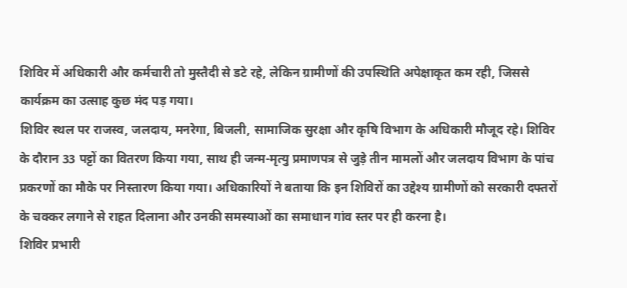शिविर में अधिकारी और कर्मचारी तो मुस्तैदी से डटे रहे, लेकिन ग्रामीणों की उपस्थिति अपेक्षाकृत कम रही, जिससे कार्यक्रम का उत्साह कुछ मंद पड़ गया।
शिविर स्थल पर राजस्व, जलदाय, मनरेगा, बिजली, सामाजिक सुरक्षा और कृषि विभाग के अधिकारी मौजूद रहे। शिविर के दौरान 33 पट्टों का वितरण किया गया, साथ ही जन्म-मृत्यु प्रमाणपत्र से जुड़े तीन मामलों और जलदाय विभाग के पांच प्रकरणों का मौके पर निस्तारण किया गया। अधिकारियों ने बताया कि इन शिविरों का उद्देश्य ग्रामीणों को सरकारी दफ्तरों के चक्कर लगाने से राहत दिलाना और उनकी समस्याओं का समाधान गांव स्तर पर ही करना है।
शिविर प्रभारी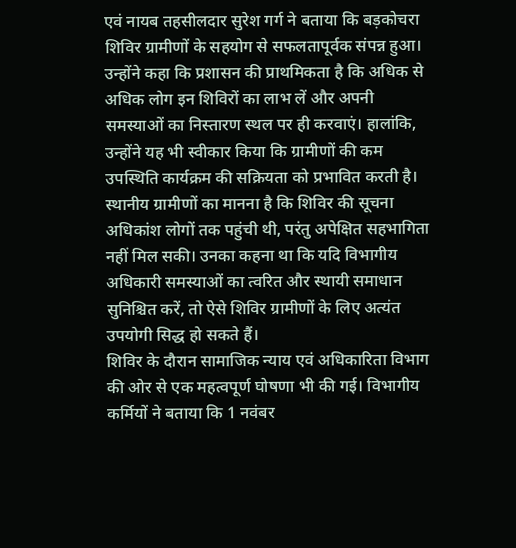एवं नायब तहसीलदार सुरेश गर्ग ने बताया कि बड़कोचरा शिविर ग्रामीणों के सहयोग से सफलतापूर्वक संपन्न हुआ। उन्होंने कहा कि प्रशासन की प्राथमिकता है कि अधिक से अधिक लोग इन शिविरों का लाभ लें और अपनी समस्याओं का निस्तारण स्थल पर ही करवाएं। हालांकि, उन्होंने यह भी स्वीकार किया कि ग्रामीणों की कम उपस्थिति कार्यक्रम की सक्रियता को प्रभावित करती है।
स्थानीय ग्रामीणों का मानना है कि शिविर की सूचना अधिकांश लोगों तक पहुंची थी, परंतु अपेक्षित सहभागिता नहीं मिल सकी। उनका कहना था कि यदि विभागीय अधिकारी समस्याओं का त्वरित और स्थायी समाधान सुनिश्चित करें, तो ऐसे शिविर ग्रामीणों के लिए अत्यंत उपयोगी सिद्ध हो सकते हैं।
शिविर के दौरान सामाजिक न्याय एवं अधिकारिता विभाग की ओर से एक महत्वपूर्ण घोषणा भी की गई। विभागीय कर्मियों ने बताया कि 1 नवंबर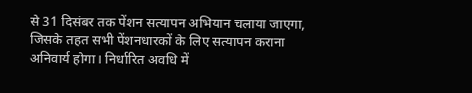से 31 दिसंबर तक पेंशन सत्यापन अभियान चलाया जाएगा, जिसके तहत सभी पेंशनधारकों के लिए सत्यापन कराना अनिवार्य होगा। निर्धारित अवधि में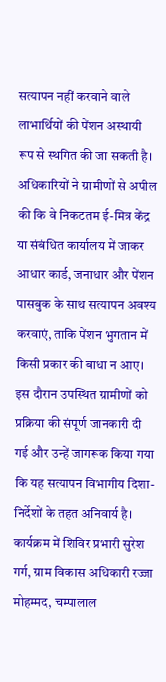सत्यापन नहीं करवाने वाले लाभार्थियों की पेंशन अस्थायी रूप से स्थगित की जा सकती है।
अधिकारियों ने ग्रामीणों से अपील की कि वे निकटतम ई-मित्र केंद्र या संबंधित कार्यालय में जाकर आधार कार्ड, जनाधार और पेंशन पासबुक के साथ सत्यापन अवश्य करवाएं, ताकि पेंशन भुगतान में किसी प्रकार की बाधा न आए। इस दौरान उपस्थित ग्रामीणों को प्रक्रिया की संपूर्ण जानकारी दी गई और उन्हें जागरूक किया गया कि यह सत्यापन विभागीय दिशा-निर्देशों के तहत अनिवार्य है।
कार्यक्रम में शिविर प्रभारी सुरेश गर्ग, ग्राम विकास अधिकारी रज्जा मोहम्मद, चम्पालाल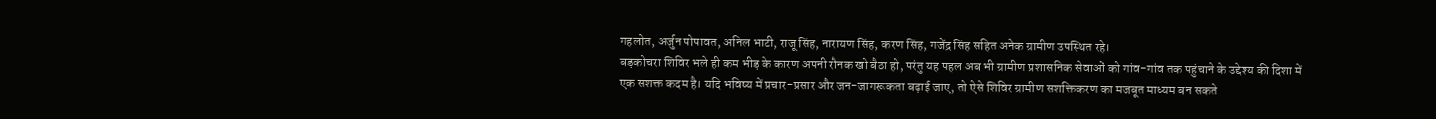गहलोत, अर्जुन पोपावत, अनिल भाटी, राजू सिंह, नारायण सिंह, करण सिंह, गजेंद्र सिंह सहित अनेक ग्रामीण उपस्थित रहे।
बड़कोचरा शिविर भले ही कम भीड़ के कारण अपनी रौनक खो बैठा हो, परंतु यह पहल अब भी ग्रामीण प्रशासनिक सेवाओं को गांव-गांव तक पहुंचाने के उद्देश्य की दिशा में एक सशक्त कदम है। यदि भविष्य में प्रचार-प्रसार और जन-जागरूकता बढ़ाई जाए, तो ऐसे शिविर ग्रामीण सशक्तिकरण का मजबूत माध्यम बन सकते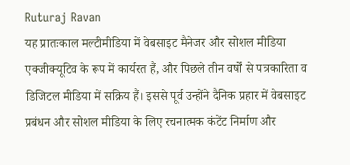Ruturaj Ravan
यह प्रातःकाल मल्टीमीडिया में वेबसाइट मैनेजर और सोशल मीडिया एक्जीक्यूटिव के रूप में कार्यरत हैं, और पिछले तीन वर्षों से पत्रकारिता व डिजिटल मीडिया में सक्रिय हैं। इससे पूर्व उन्होंने दैनिक प्रहार में वेबसाइट प्रबंधन और सोशल मीडिया के लिए रचनात्मक कंटेंट निर्माण और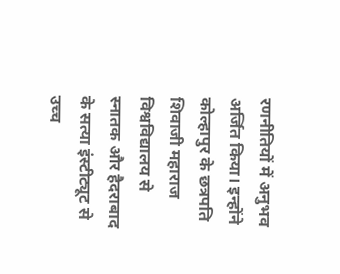रणनीतियों में अनुभव अर्जित किया। इन्होंने कोल्हापुर के छत्रपति शिवाजी महाराज विश्वविद्यालय से स्नातक और हैदराबाद के सत्या इंस्टीट्यूट से उच्च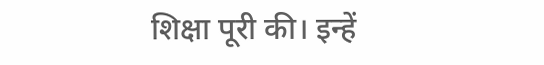शिक्षा पूरी की। इन्हें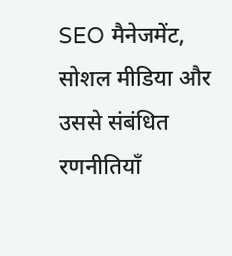SEO मैनेजमेंट, सोशल मीडिया और उससे संबंधित रणनीतियाँ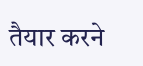तैयार करने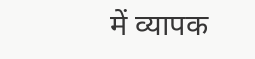में व्यापक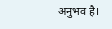अनुभव है।